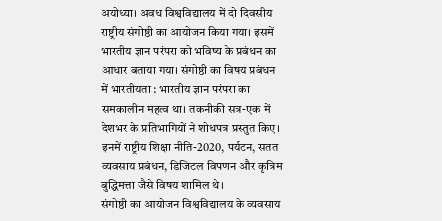अयोध्या। अवध विश्वविद्यालय में दो दिवसीय राष्ट्रीय संगोष्ठी का आयोजन किया गया। इसमें भारतीय ज्ञान परंपरा को भविष्य के प्रबंधन का आधार बताया गया। संगोष्ठी का विषय प्रबंधन में भारतीयता : भारतीय ज्ञान परंपरा का समकालीन महत्व था। तकनीकी सत्र-एक में देशभर के प्रतिभागियों ने शोधपत्र प्रस्तुत किए। इनमें राष्ट्रीय शिक्षा नीति-2020, पर्यटन, सतत व्यवसाय प्रबंधन, डिजिटल विपणन और कृत्रिम बुद्धिमत्ता जैसे विषय शामिल थे।
संगोष्ठी का आयोजन विश्वविद्यालय के व्यवसाय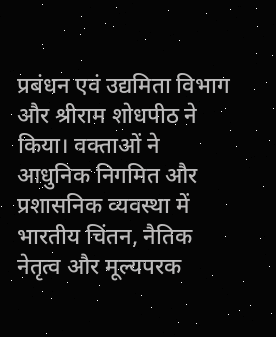प्रबंधन एवं उद्यमिता विभाग और श्रीराम शोधपीठ ने किया। वक्ताओं ने आधुनिक निगमित और प्रशासनिक व्यवस्था में भारतीय चिंतन, नैतिक नेतृत्व और मूल्यपरक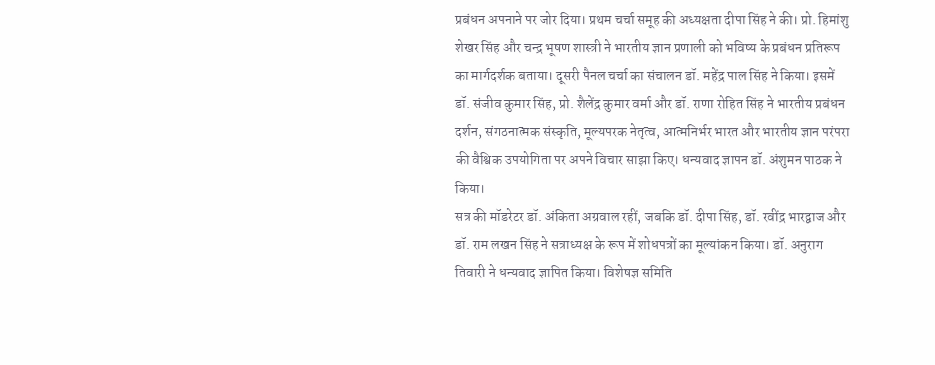प्रबंधन अपनाने पर जोर दिया। प्रथम चर्चा समूह की अध्यक्षता दीपा सिंह ने की। प्रो. हिमांशु शेखर सिंह और चन्द्र भूषण शास्त्री ने भारतीय ज्ञान प्रणाली को भविष्य के प्रबंधन प्रतिरूप का मार्गदर्शक बताया। दूसरी पैनल चर्चा का संचालन डॉ. महेंद्र पाल सिंह ने किया। इसमें डॉ. संजीव कुमार सिंह, प्रो. शैलेंद्र कुमार वर्मा और डॉ. राणा रोहित सिंह ने भारतीय प्रबंधन दर्शन, संगठनात्मक संस्कृति, मूल्यपरक नेतृत्व, आत्मनिर्भर भारत और भारतीय ज्ञान परंपरा की वैश्विक उपयोगिता पर अपने विचार साझा किए। धन्यवाद ज्ञापन डॉ. अंशुमन पाठक ने किया।
सत्र की मॉडरेटर डॉ. अंकिता अग्रवाल रहीं, जबकि डॉ. दीपा सिंह, डॉ. रवींद्र भारद्वाज और डॉ. राम लखन सिंह ने सत्राध्यक्ष के रूप में शोधपत्रों का मूल्यांकन किया। डॉ. अनुराग तिवारी ने धन्यवाद ज्ञापित किया। विशेषज्ञ समिति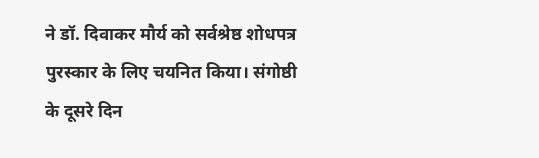ने डॉ. दिवाकर मौर्य को सर्वश्रेष्ठ शोधपत्र पुरस्कार के लिए चयनित किया। संगोष्ठी के दूसरे दिन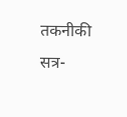तकनीकी सत्र-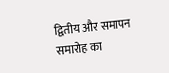द्वितीय और समापन समारोह का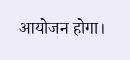आयोजन होगा।